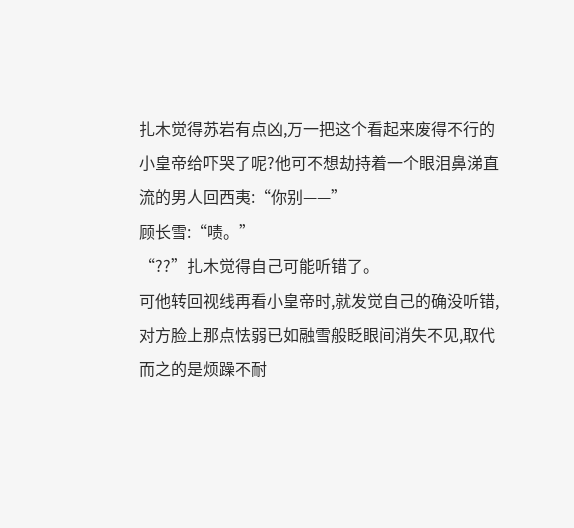扎木觉得苏岩有点凶,万一把这个看起来废得不行的小皇帝给吓哭了呢?他可不想劫持着一个眼泪鼻涕直流的男人回西夷:“你别——”
顾长雪:“啧。”
“??”扎木觉得自己可能听错了。
可他转回视线再看小皇帝时,就发觉自己的确没听错,对方脸上那点怯弱已如融雪般眨眼间消失不见,取代而之的是烦躁不耐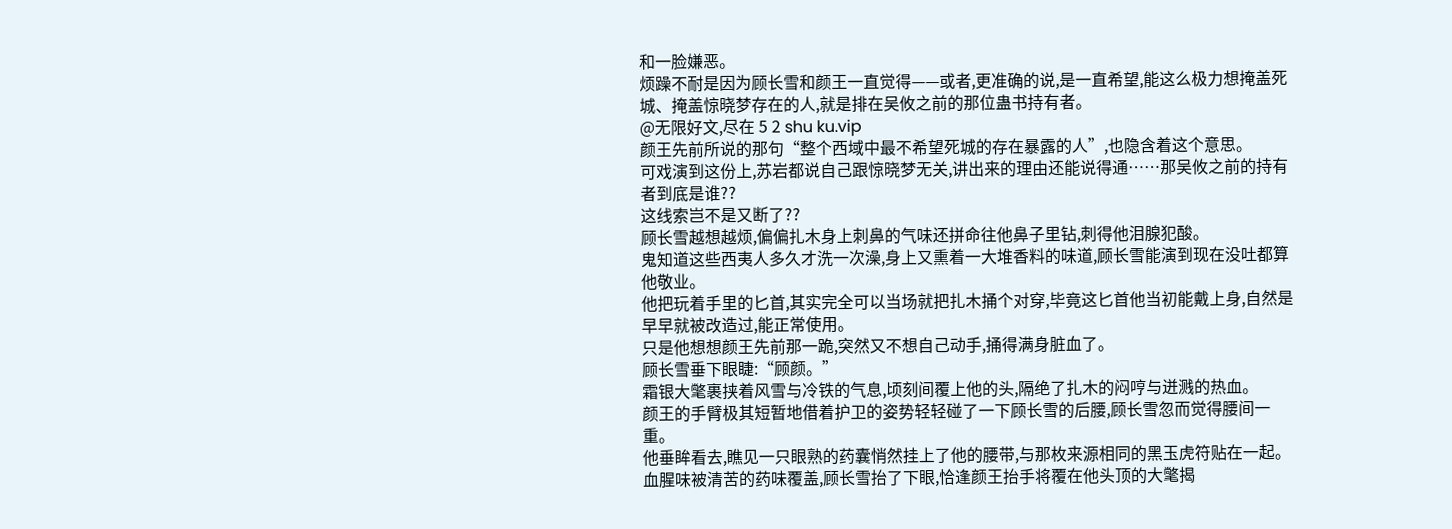和一脸嫌恶。
烦躁不耐是因为顾长雪和颜王一直觉得——或者,更准确的说,是一直希望,能这么极力想掩盖死城、掩盖惊晓梦存在的人,就是排在吴攸之前的那位蛊书持有者。
@无限好文,尽在 5 2 shu ku.vip
颜王先前所说的那句“整个西域中最不希望死城的存在暴露的人”,也隐含着这个意思。
可戏演到这份上,苏岩都说自己跟惊晓梦无关,讲出来的理由还能说得通……那吴攸之前的持有者到底是谁??
这线索岂不是又断了??
顾长雪越想越烦,偏偏扎木身上刺鼻的气味还拼命往他鼻子里钻,刺得他泪腺犯酸。
鬼知道这些西夷人多久才洗一次澡,身上又熏着一大堆香料的味道,顾长雪能演到现在没吐都算他敬业。
他把玩着手里的匕首,其实完全可以当场就把扎木捅个对穿,毕竟这匕首他当初能戴上身,自然是早早就被改造过,能正常使用。
只是他想想颜王先前那一跪,突然又不想自己动手,捅得满身脏血了。
顾长雪垂下眼睫:“顾颜。”
霜银大氅裹挟着风雪与冷铁的气息,顷刻间覆上他的头,隔绝了扎木的闷哼与迸溅的热血。
颜王的手臂极其短暂地借着护卫的姿势轻轻碰了一下顾长雪的后腰,顾长雪忽而觉得腰间一重。
他垂眸看去,瞧见一只眼熟的药囊悄然挂上了他的腰带,与那枚来源相同的黑玉虎符贴在一起。
血腥味被清苦的药味覆盖,顾长雪抬了下眼,恰逢颜王抬手将覆在他头顶的大氅揭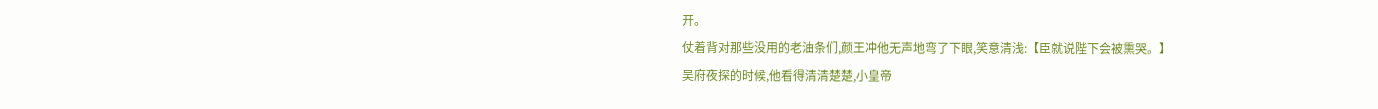开。
仗着背对那些没用的老油条们,颜王冲他无声地弯了下眼,笑意清浅:【臣就说陛下会被熏哭。】
吴府夜探的时候,他看得清清楚楚,小皇帝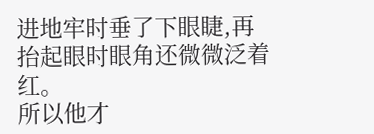进地牢时垂了下眼睫,再抬起眼时眼角还微微泛着红。
所以他才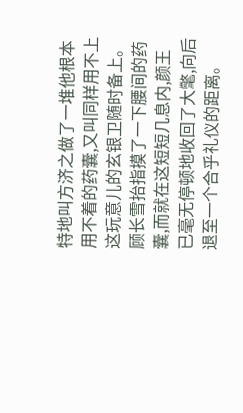特地叫方济之做了一堆他根本用不着的药囊,又叫同样用不上这玩意儿的玄银卫随时备上。
顾长雪抬指摸了一下腰间的药囊,而就在这短短几息内,颜王已毫无停顿地收回了大氅,向后退至一个合乎礼仪的距离。